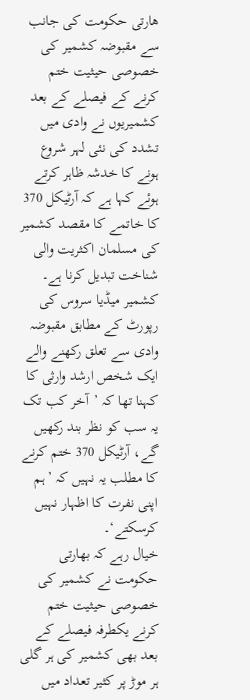ھارتی حکومت کی جانب سے مقبوضہ کشمیر کی خصوصی حیثیت ختم کرنے کے فیصلے کے بعد کشمیریوں نے وادی میں تشدد کی نئی لہر شروع ہونے کا خدشہ ظاہر کرتے ہوئے کہا ہے کہ آرٹیکل 370 کا خاتمے کا مقصد کشمیر کی مسلمان اکثریت والی شناخت تبدیل کرنا ہے۔
کشمیر میڈیا سروس کی رپورٹ کے مطابق مقبوضہ وادی سے تعلق رکھنے والے ایک شخص ارشد وارثی کا کہنا تھا کہ ’آخر کب تک یہ سب کو نظر بند رکھیں گے، آرٹیکل 370 ختم کرنے کا مطلب یہ نہیں کہ ’ہم اپنی نفرت کا اظہار نہیں کرسکتے‘۔
خیال رہے کہ بھارتی حکومت نے کشمیر کی خصوصی حیثیت ختم کرنے یکطرفہ فیصلے کے بعد بھی کشمیر کی ہر گلی ہر موڑ پر کثیر تعداد میں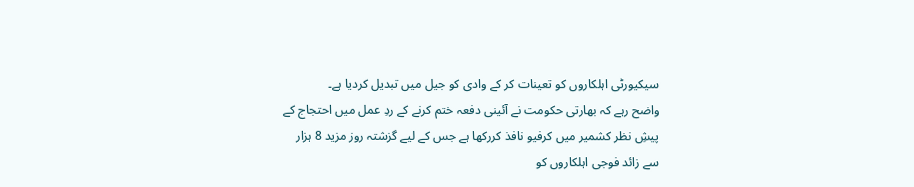سیکیورٹی اہلکاروں کو تعینات کر کے وادی کو جیل میں تبدیل کردیا ہے۔
واضح رہے کہ بھارتی حکومت نے آئینی دفعہ ختم کرنے کے ردِ عمل میں احتجاج کے پیشِ نظر کشمیر میں کرفیو نافذ کررکھا ہے جس کے لیے گزشتہ روز مزید 8 ہزار سے زائد فوجی اہلکاروں کو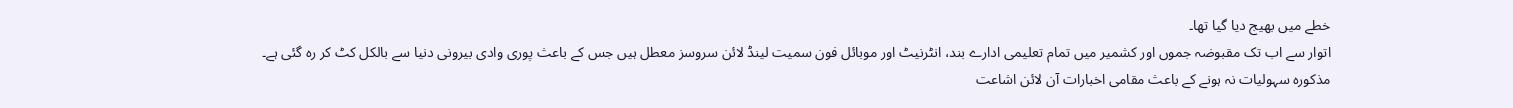خطے میں بھیج دیا گیا تھا۔
اتوار سے اب تک مقبوضہ جموں اور کشمیر میں تمام تعلیمی ادارے بند، انٹرنیٹ اور موبائل فون سمیت لینڈ لائن سروسز معطل ہیں جس کے باعث پوری وادی بیرونی دنیا سے بالکل کٹ کر رہ گئی ہے۔
مذکورہ سہولیات نہ ہونے کے باعث مقامی اخبارات آن لائن اشاعت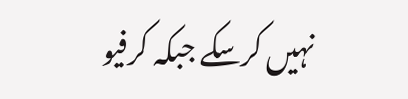نہیں کرسکے جبکہ کرفیو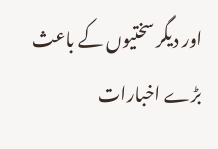اور دیگر سختیوں کے باعث بڑے اخبارات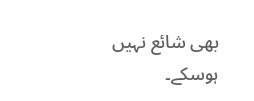بھی شائع نہیں ہوسکے۔